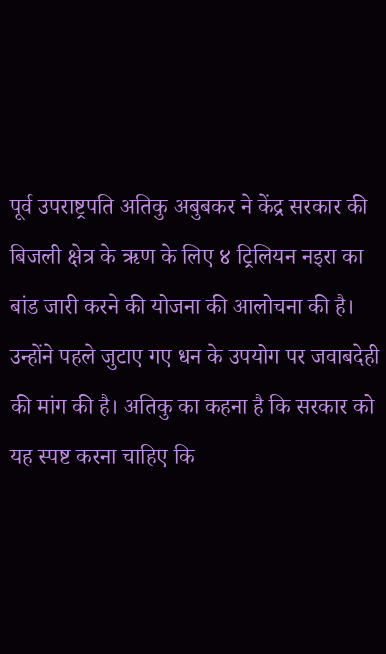पूर्व उपराष्ट्रपति अतिकु अबुबकर ने केंद्र सरकार की बिजली क्षेत्र के ऋण के लिए ४ ट्रिलियन नइरा का बांड जारी करने की योजना की आलोचना की है। उन्होंने पहले जुटाए गए धन के उपयोग पर जवाबदेही की मांग की है। अतिकु का कहना है कि सरकार को यह स्पष्ट करना चाहिए कि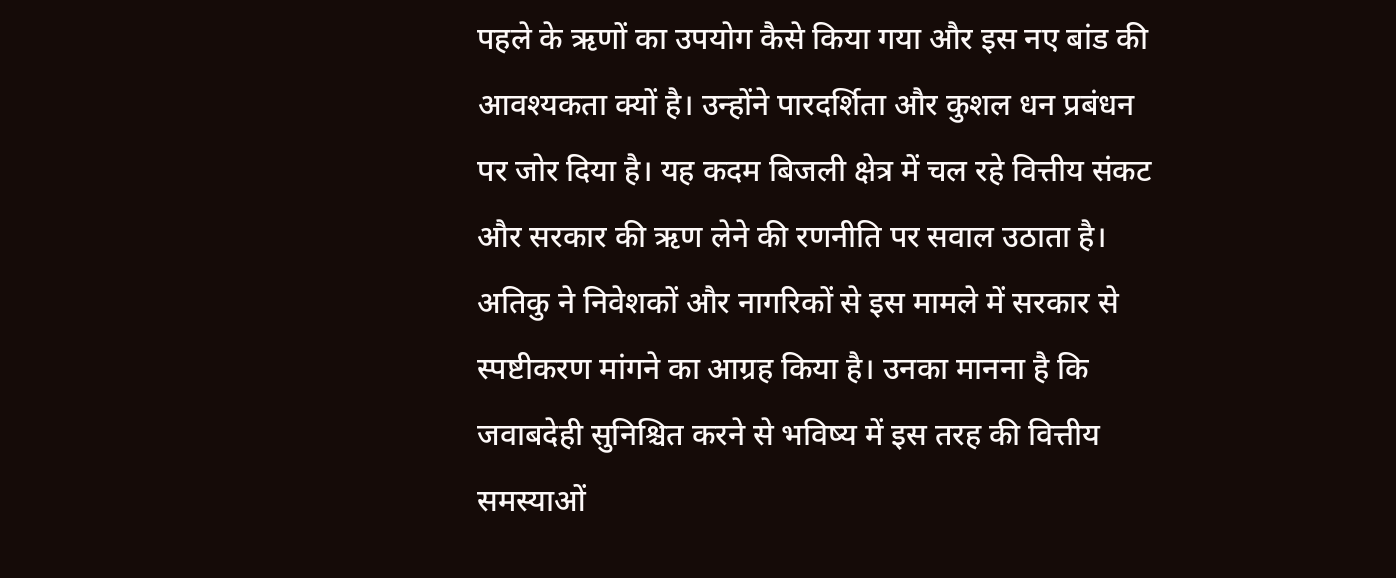पहले के ऋणों का उपयोग कैसे किया गया और इस नए बांड की आवश्यकता क्यों है। उन्होंने पारदर्शिता और कुशल धन प्रबंधन पर जोर दिया है। यह कदम बिजली क्षेत्र में चल रहे वित्तीय संकट और सरकार की ऋण लेने की रणनीति पर सवाल उठाता है। अतिकु ने निवेशकों और नागरिकों से इस मामले में सरकार से स्पष्टीकरण मांगने का आग्रह किया है। उनका मानना है कि जवाबदेही सुनिश्चित करने से भविष्य में इस तरह की वित्तीय समस्याओं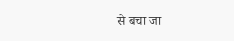से बचा जा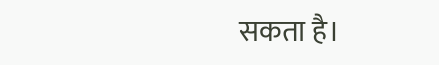सकता है।